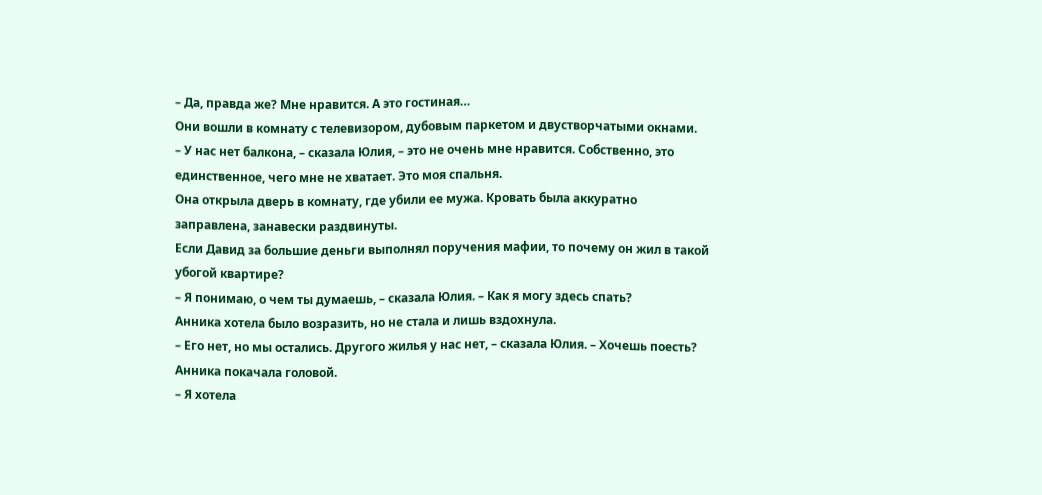– Да, правда же? Мне нравится. А это гостиная…
Они вошли в комнату с телевизором, дубовым паркетом и двустворчатыми окнами.
– У нас нет балкона, – сказала Юлия, – это не очень мне нравится. Собственно, это единственное, чего мне не хватает. Это моя спальня.
Она открыла дверь в комнату, где убили ее мужа. Кровать была аккуратно заправлена, занавески раздвинуты.
Если Давид за большие деньги выполнял поручения мафии, то почему он жил в такой убогой квартире?
– Я понимаю, о чем ты думаешь, – сказала Юлия. – Как я могу здесь спать?
Анника хотела было возразить, но не стала и лишь вздохнула.
– Его нет, но мы остались. Другого жилья у нас нет, – сказала Юлия. – Хочешь поесть?
Анника покачала головой.
– Я хотела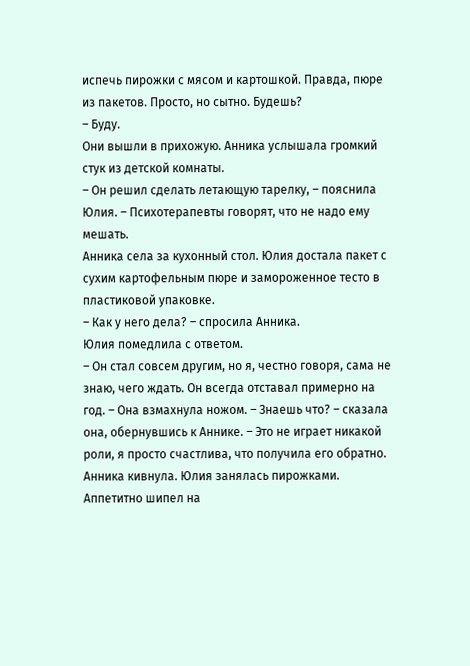испечь пирожки с мясом и картошкой. Правда, пюре из пакетов. Просто, но сытно. Будешь?
– Буду.
Они вышли в прихожую. Анника услышала громкий стук из детской комнаты.
– Он решил сделать летающую тарелку, – пояснила Юлия. – Психотерапевты говорят, что не надо ему мешать.
Анника села за кухонный стол. Юлия достала пакет с сухим картофельным пюре и замороженное тесто в пластиковой упаковке.
– Как у него дела? – спросила Анника.
Юлия помедлила с ответом.
– Он стал совсем другим, но я, честно говоря, сама не знаю, чего ждать. Он всегда отставал примерно на год. – Она взмахнула ножом. – Знаешь что? – сказала она, обернувшись к Аннике. – Это не играет никакой роли, я просто счастлива, что получила его обратно.
Анника кивнула. Юлия занялась пирожками. Аппетитно шипел на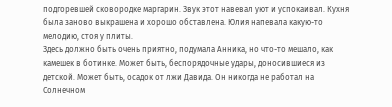подгоревшей сковородке маргарин. Звук этот навевал уют и успокаивал. Кухня была заново выкрашена и хорошо обставлена. Юлия напевала какую-то мелодию, стоя у плиты.
Здесь должно быть очень приятно, подумала Анника, но что-то мешало, как камешек в ботинке. Может быть, беспорядочные удары, доносившиеся из детской. Может быть, осадок от лжи Давида. Он никогда не работал на Солнечном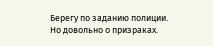Берегу по заданию полиции.
Но довольно о призраках.